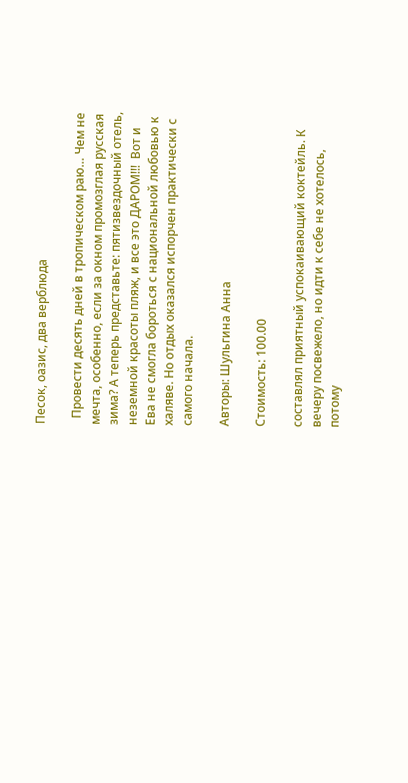Песок, оазис, два верблюда

  Провести десять дней в тропическом раю… Чем не мечта, особенно, если за окном промозглая русская зима? А теперь представьте: пятизвездочный отель, неземной красоты пляж, и все это ДАРОМ!!!  Вот и Ева не смогла бороться с национальной любовью к халяве. Но отдых оказался испорчен практически с самого начала.

Авторы: Шульгина Анна

Стоимость: 100.00

составлял приятный успокаивающий коктейль. К вечеру посвежело, но идти к себе не хотелось, потому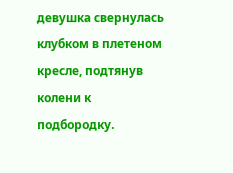девушка свернулась клубком в плетеном кресле, подтянув колени к подбородку.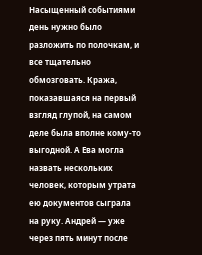Насыщенный событиями день нужно было разложить по полочкам, и все тщательно обмозговать. Кража, показавшаяся на первый взгляд глупой, на самом деле была вполне кому-то выгодной. А Ева могла назвать нескольких человек, которым утрата ею документов сыграла на руку. Андрей — уже через пять минут после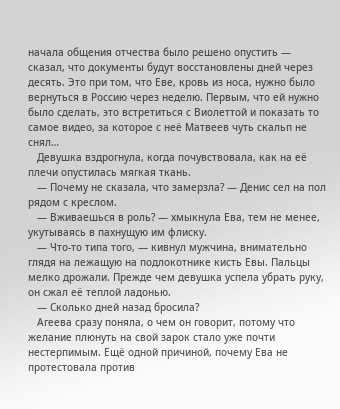начала общения отчества было решено опустить — сказал, что документы будут восстановлены дней через десять. Это при том, что Еве, кровь из носа, нужно было вернуться в Россию через неделю. Первым, что ей нужно было сделать, это встретиться с Виолеттой и показать то самое видео, за которое с неё Матвеев чуть скальп не снял…
   Девушка вздрогнула, когда почувствовала, как на её плечи опустилась мягкая ткань.
   — Почему не сказала, что замерзла? — Денис сел на пол рядом с креслом.
   — Вживаешься в роль? — хмыкнула Ева, тем не менее, укутываясь в пахнущую им флиску.
   — Что-то типа того, — кивнул мужчина, внимательно глядя на лежащую на подлокотнике кисть Евы. Пальцы мелко дрожали. Прежде чем девушка успела убрать руку, он сжал её теплой ладонью.
   — Сколько дней назад бросила?
   Агеева сразу поняла, о чем он говорит, потому что желание плюнуть на свой зарок стало уже почти нестерпимым. Ещё одной причиной, почему Ева не протестовала против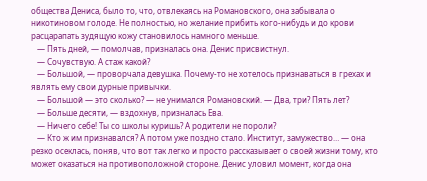общества Дениса, было то, что, отвлекаясь на Романовского, она забывала о никотиновом голоде. Не полностью, но желание прибить кого-нибудь и до крови расцарапать зудящую кожу становилось намного меньше.
   — Пять дней, — помолчав, призналась она. Денис присвистнул.
   — Сочувствую. А стаж какой?
   — Большой, — проворчала девушка. Почему-то не хотелось признаваться в грехах и являть ему свои дурные привычки.
   — Большой — это сколько? — не унимался Романовский. — Два, три? Пять лет?
   — Больше десяти, — вздохнув, призналась Ева.
   — Ничего себе! Ты со школы куришь? А родители не пороли?
   — Кто ж им признавался? А потом уже поздно стало. Институт, замужество… — она резко осеклась, поняв, что вот так легко и просто рассказывает о своей жизни тому, кто может оказаться на противоположной стороне. Денис уловил момент, когда она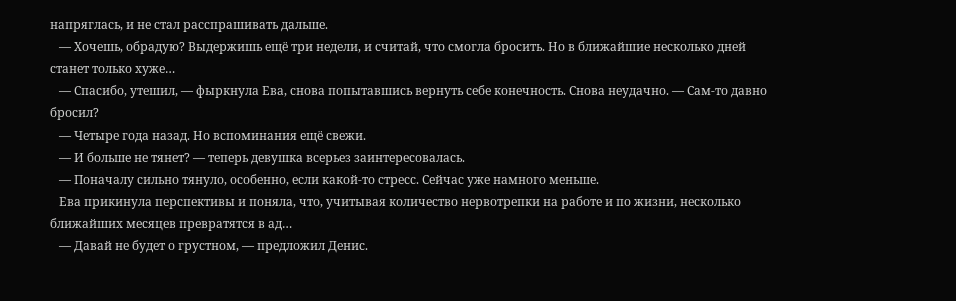напряглась, и не стал расспрашивать дальше.
   — Хочешь, обрадую? Выдержишь ещё три недели, и считай, что смогла бросить. Но в ближайшие несколько дней станет только хуже…
   — Спасибо, утешил, — фыркнула Ева, снова попытавшись вернуть себе конечность. Снова неудачно. — Сам-то давно бросил?
   — Четыре года назад. Но вспоминания ещё свежи.
   — И больше не тянет? — теперь девушка всерьез заинтересовалась.
   — Поначалу сильно тянуло, особенно, если какой-то стресс. Сейчас уже намного меньше.
   Ева прикинула перспективы и поняла, что, учитывая количество нервотрепки на работе и по жизни, несколько ближайших месяцев превратятся в ад…
   — Давай не будет о грустном, — предложил Денис.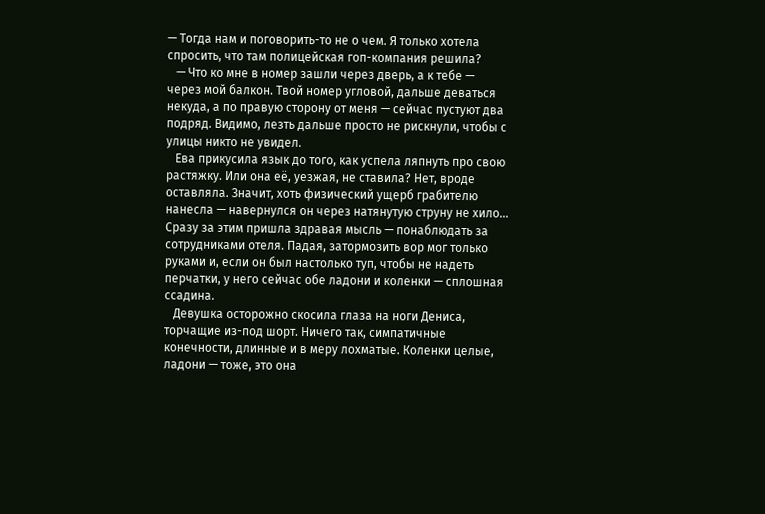— Тогда нам и поговорить-то не о чем. Я только хотела спросить, что там полицейская гоп-компания решила?
   — Что ко мне в номер зашли через дверь, а к тебе — через мой балкон. Твой номер угловой, дальше деваться некуда, а по правую сторону от меня — сейчас пустуют два подряд. Видимо, лезть дальше просто не рискнули, чтобы с улицы никто не увидел.
   Ева прикусила язык до того, как успела ляпнуть про свою растяжку. Или она её, уезжая, не ставила? Нет, вроде оставляла. Значит, хоть физический ущерб грабителю нанесла — навернулся он через натянутую струну не хило… Сразу за этим пришла здравая мысль — понаблюдать за сотрудниками отеля. Падая, затормозить вор мог только руками и, если он был настолько туп, чтобы не надеть перчатки, у него сейчас обе ладони и коленки — сплошная ссадина.
   Девушка осторожно скосила глаза на ноги Дениса, торчащие из-под шорт. Ничего так, симпатичные конечности, длинные и в меру лохматые. Коленки целые, ладони — тоже, это она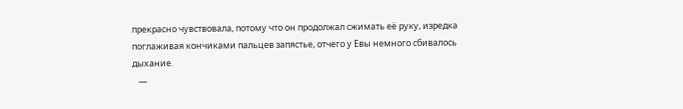прекрасно чувствовала, потому что он продолжал сжимать её руку, изредка поглаживая кончиками пальцев запястье, отчего у Евы немного сбивалось дыхание.
   —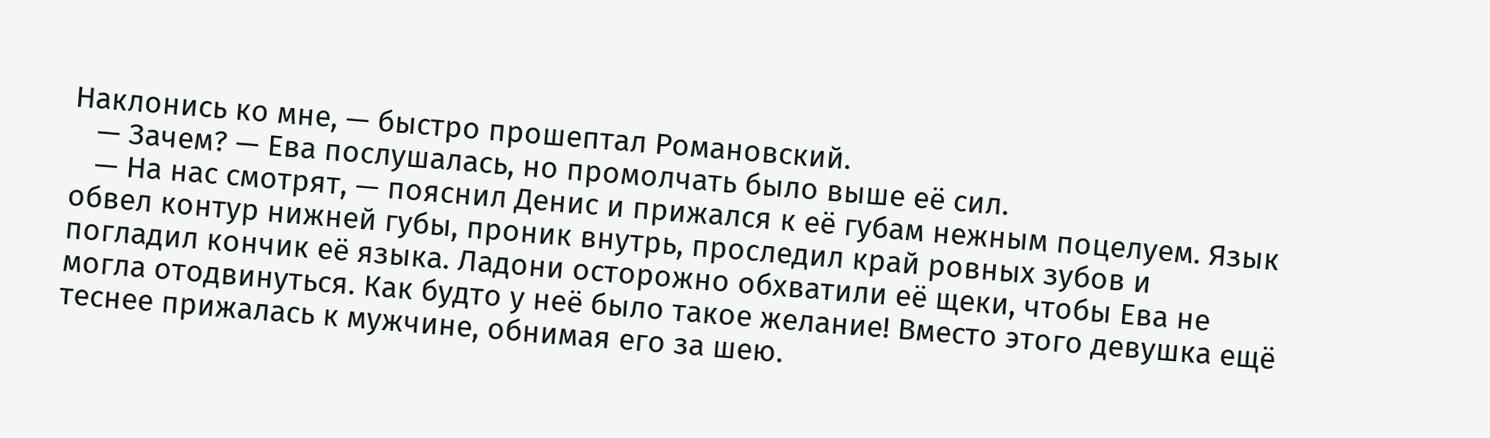Наклонись ко мне, — быстро прошептал Романовский.
   — Зачем? — Ева послушалась, но промолчать было выше её сил.
   — На нас смотрят, — пояснил Денис и прижался к её губам нежным поцелуем. Язык обвел контур нижней губы, проник внутрь, проследил край ровных зубов и погладил кончик её языка. Ладони осторожно обхватили её щеки, чтобы Ева не могла отодвинуться. Как будто у неё было такое желание! Вместо этого девушка ещё теснее прижалась к мужчине, обнимая его за шею.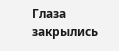Глаза закрылись